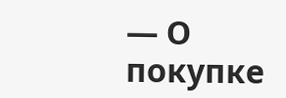— О покупке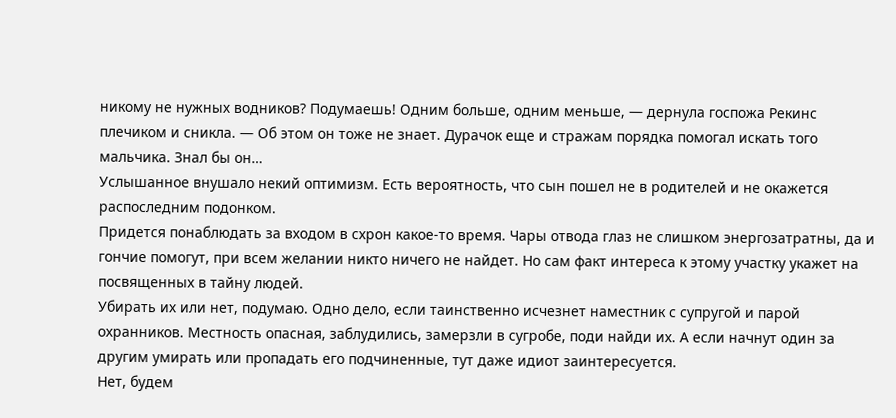никому не нужных водников? Подумаешь! Одним больше, одним меньше, — дернула госпожа Рекинс плечиком и сникла. — Об этом он тоже не знает. Дурачок еще и стражам порядка помогал искать того мальчика. Знал бы он…
Услышанное внушало некий оптимизм. Есть вероятность, что сын пошел не в родителей и не окажется распоследним подонком.
Придется понаблюдать за входом в схрон какое-то время. Чары отвода глаз не слишком энергозатратны, да и гончие помогут, при всем желании никто ничего не найдет. Но сам факт интереса к этому участку укажет на посвященных в тайну людей.
Убирать их или нет, подумаю. Одно дело, если таинственно исчезнет наместник с супругой и парой охранников. Местность опасная, заблудились, замерзли в сугробе, поди найди их. А если начнут один за другим умирать или пропадать его подчиненные, тут даже идиот заинтересуется.
Нет, будем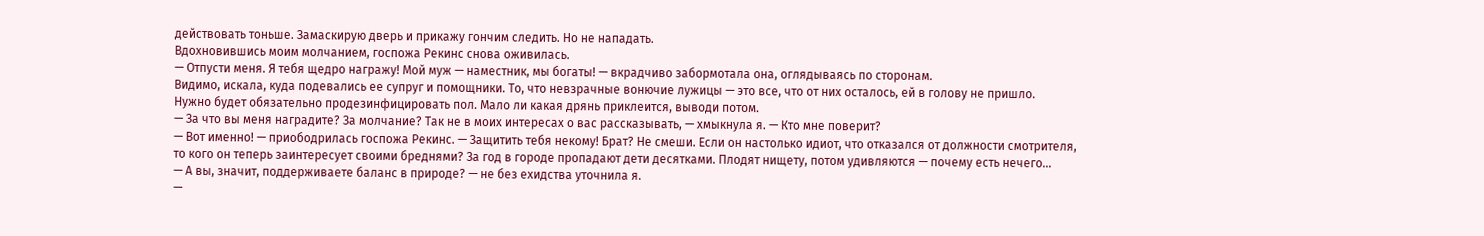действовать тоньше. Замаскирую дверь и прикажу гончим следить. Но не нападать.
Вдохновившись моим молчанием, госпожа Рекинс снова оживилась.
— Отпусти меня. Я тебя щедро награжу! Мой муж — наместник, мы богаты! — вкрадчиво забормотала она, оглядываясь по сторонам.
Видимо, искала, куда подевались ее супруг и помощники. То, что невзрачные вонючие лужицы — это все, что от них осталось, ей в голову не пришло.
Нужно будет обязательно продезинфицировать пол. Мало ли какая дрянь приклеится, выводи потом.
— За что вы меня наградите? За молчание? Так не в моих интересах о вас рассказывать, — хмыкнула я. — Кто мне поверит?
— Вот именно! — приободрилась госпожа Рекинс. — Защитить тебя некому! Брат? Не смеши. Если он настолько идиот, что отказался от должности смотрителя, то кого он теперь заинтересует своими бреднями? За год в городе пропадают дети десятками. Плодят нищету, потом удивляются — почему есть нечего…
— А вы, значит, поддерживаете баланс в природе? — не без ехидства уточнила я.
—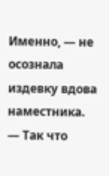Именно, — не осознала издевку вдова наместника. — Так что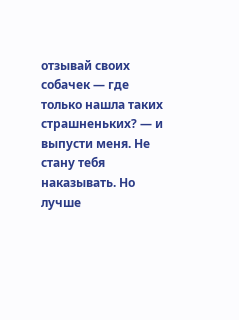отзывай своих собачек — где только нашла таких страшненьких? — и выпусти меня. Не стану тебя наказывать. Но лучше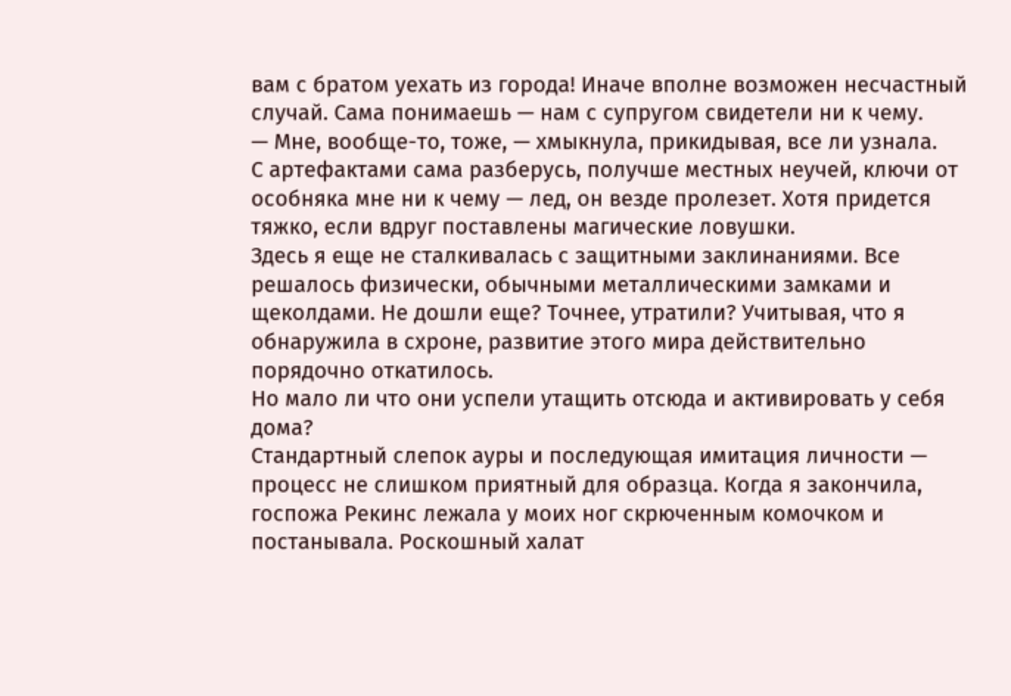вам с братом уехать из города! Иначе вполне возможен несчастный случай. Сама понимаешь — нам с супругом свидетели ни к чему.
— Мне, вообще-то, тоже, — хмыкнула, прикидывая, все ли узнала.
С артефактами сама разберусь, получше местных неучей, ключи от особняка мне ни к чему — лед, он везде пролезет. Хотя придется тяжко, если вдруг поставлены магические ловушки.
Здесь я еще не сталкивалась с защитными заклинаниями. Все решалось физически, обычными металлическими замками и щеколдами. Не дошли еще? Точнее, утратили? Учитывая, что я обнаружила в схроне, развитие этого мира действительно порядочно откатилось.
Но мало ли что они успели утащить отсюда и активировать у себя дома?
Стандартный слепок ауры и последующая имитация личности — процесс не слишком приятный для образца. Когда я закончила, госпожа Рекинс лежала у моих ног скрюченным комочком и постанывала. Роскошный халат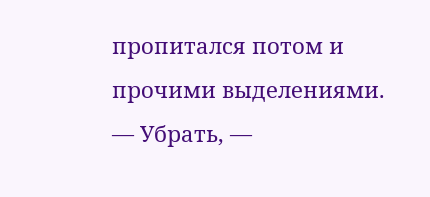пропитался потом и прочими выделениями.
— Убрать, —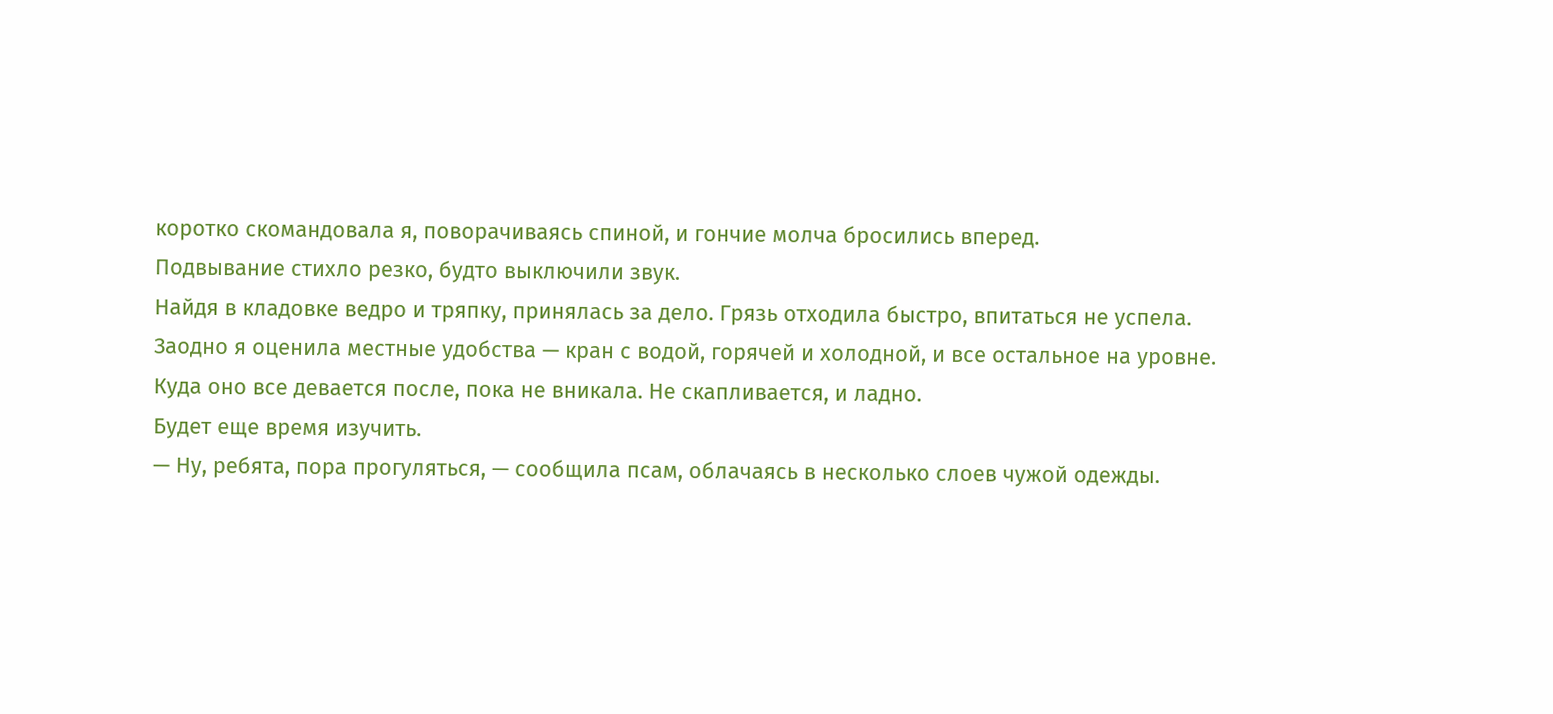коротко скомандовала я, поворачиваясь спиной, и гончие молча бросились вперед.
Подвывание стихло резко, будто выключили звук.
Найдя в кладовке ведро и тряпку, принялась за дело. Грязь отходила быстро, впитаться не успела. Заодно я оценила местные удобства — кран с водой, горячей и холодной, и все остальное на уровне. Куда оно все девается после, пока не вникала. Не скапливается, и ладно.
Будет еще время изучить.
— Ну, ребята, пора прогуляться, — сообщила псам, облачаясь в несколько слоев чужой одежды.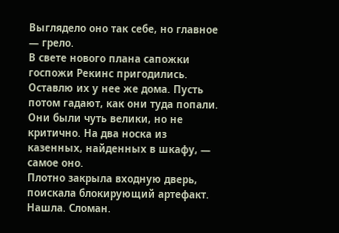Выглядело оно так себе, но главное — грело.
В свете нового плана сапожки госпожи Рекинс пригодились. Оставлю их у нее же дома. Пусть потом гадают, как они туда попали. Они были чуть велики, но не критично. На два носка из казенных, найденных в шкафу, — самое оно.
Плотно закрыла входную дверь, поискала блокирующий артефакт.
Нашла. Сломан.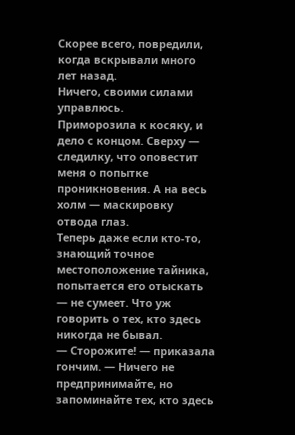Скорее всего, повредили, когда вскрывали много лет назад.
Ничего, своими силами управлюсь.
Приморозила к косяку, и дело с концом. Сверху — следилку, что оповестит меня о попытке проникновения. А на весь холм — маскировку отвода глаз.
Теперь даже если кто-то, знающий точное местоположение тайника, попытается его отыскать — не сумеет. Что уж говорить о тех, кто здесь никогда не бывал.
— Сторожите! — приказала гончим. — Ничего не предпринимайте, но запоминайте тех, кто здесь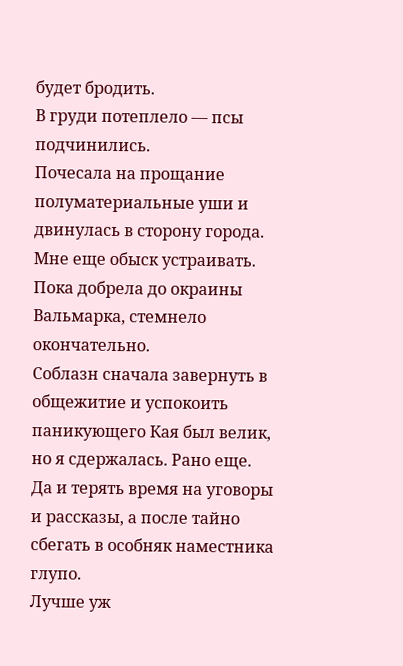будет бродить.
В груди потеплело — псы подчинились.
Почесала на прощание полуматериальные уши и двинулась в сторону города.
Мне еще обыск устраивать.
Пока добрела до окраины Вальмарка, стемнело окончательно.
Соблазн сначала завернуть в общежитие и успокоить паникующего Кая был велик, но я сдержалась. Рано еще. Да и терять время на уговоры и рассказы, а после тайно сбегать в особняк наместника глупо.
Лучше уж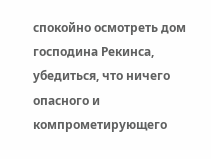спокойно осмотреть дом господина Рекинса, убедиться, что ничего опасного и компрометирующего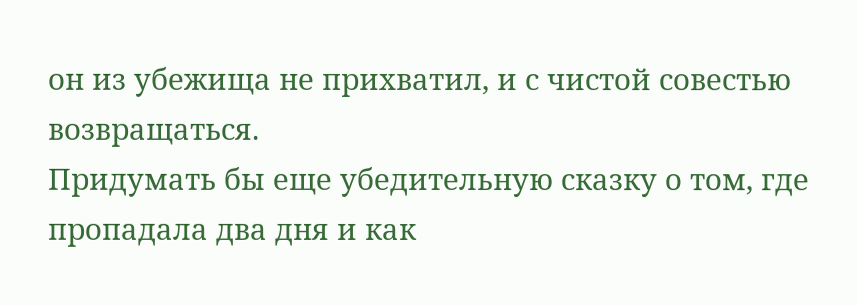он из убежища не прихватил, и с чистой совестью возвращаться.
Придумать бы еще убедительную сказку о том, где пропадала два дня и как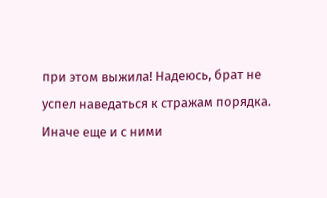при этом выжила! Надеюсь, брат не успел наведаться к стражам порядка. Иначе еще и с ними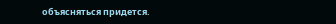объясняться придется.